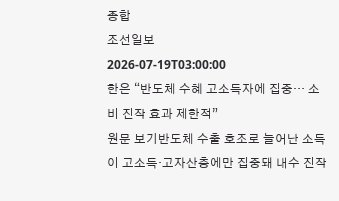종합
조선일보
2026-07-19T03:00:00
한은 “반도체 수혜 고소득자에 집중… 소비 진작 효과 제한적”
원문 보기반도체 수출 호조로 늘어난 소득이 고소득·고자산층에만 집중돼 내수 진작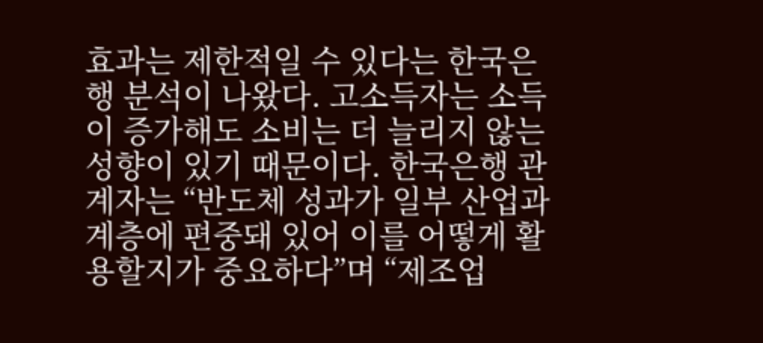효과는 제한적일 수 있다는 한국은행 분석이 나왔다. 고소득자는 소득이 증가해도 소비는 더 늘리지 않는 성향이 있기 때문이다. 한국은행 관계자는 “반도체 성과가 일부 산업과 계층에 편중돼 있어 이를 어떻게 활용할지가 중요하다”며 “제조업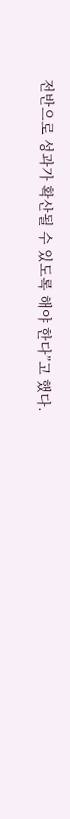전반으로 성과가 확산될 수 있도록 해야 한다”고 했다.